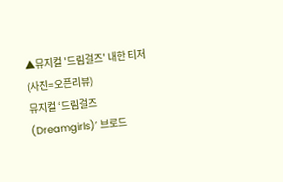▲뮤지컬 '드림걸즈' 내한 티저(사진=오픈리뷰)
뮤지컬 ‘드림걸즈(Dreamgirls)’ 브로드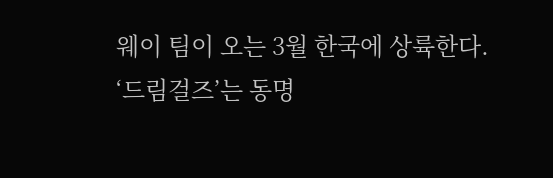웨이 팀이 오는 3월 한국에 상륙한다.
‘드림걸즈’는 동명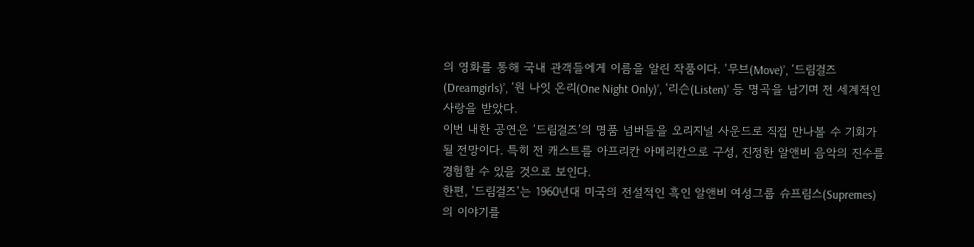의 영화를 통해 국내 관객들에게 이름을 알린 작품이다. ‘무브(Move)’, ‘드림걸즈(Dreamgirls)’, ‘원 나잇 온리(One Night Only)’, ‘리슨(Listen)’ 등 명곡을 남기며 전 세계적인 사랑을 받았다.
이번 내한 공연은 ‘드림걸즈’의 명품 넘버들을 오리지널 사운드로 직접 만나볼 수 기회가 될 전망이다. 특히 전 캐스트를 아프리칸 아메리칸으로 구성, 진정한 알앤비 음악의 진수를 경험할 수 있을 것으로 보인다.
한편, ‘드림걸즈’는 1960년대 미국의 전설적인 흑인 알앤비 여성그룹 슈프림스(Supremes)의 이야기를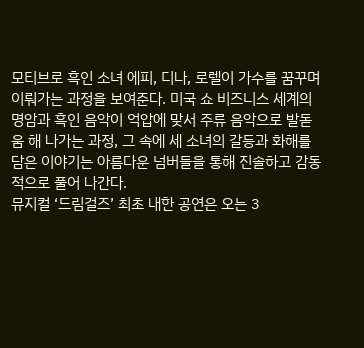모티브로 흑인 소녀 에피, 디나, 로렐이 가수를 꿈꾸며 이뤄가는 과정을 보여준다. 미국 쇼 비즈니스 세계의 명암과 흑인 음악이 억압에 맞서 주류 음악으로 발돋움 해 나가는 과정, 그 속에 세 소녀의 갈등과 화해를 담은 이야기는 아름다운 넘버들을 통해 진솔하고 감동적으로 풀어 나간다.
뮤지컬 ‘드림걸즈’ 최초 내한 공연은 오는 3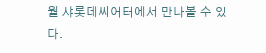월 샤롯데씨어터에서 만나볼 수 있다.